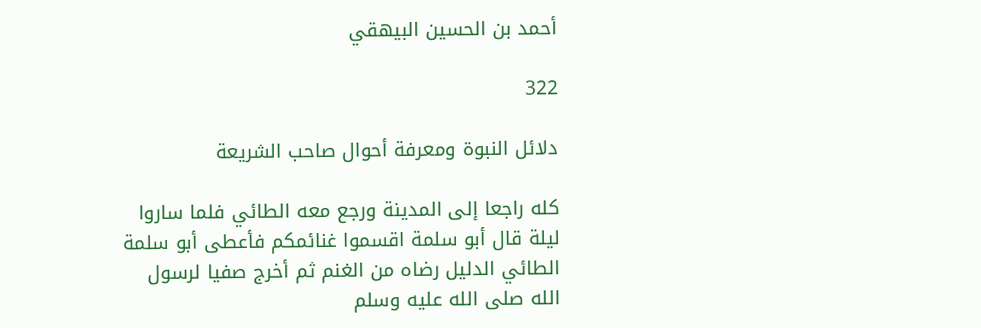أحمد بن الحسين البيهقي

322

دلائل النبوة ومعرفة أحوال صاحب الشريعة

كله راجعا إلى المدينة ورجع معه الطائي فلما ساروا ليلة قال أبو سلمة اقسموا غنائمكم فأعطى أبو سلمة الطائي الدليل رضاه من الغنم ثم أخرج صفيا لرسول الله صلى الله عليه وسلم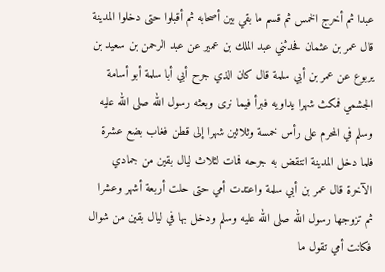عبدا ثم أخرج الخمس ثم قسم ما بقي بين أصحابه ثم أقبلوا حتى دخلوا المدينة قال عمر بن عثمان فحدثني عبد الملك بن عمير عن عبد الرحمن بن سعيد بن يربوع عن عمر بن أبي سلمة قال كان الذي جرح أبي أبا سلمة أبو أسامة الجشمي فمكث شهرا يداويه فبرأ فيما نرى وبعثه رسول الله صلى الله عليه وسلم في المحرم على رأس خمسة وثلاثين شهرا إلى قطن فغاب بضع عشرة فلما دخل المدينة انتقض به جرحه فمات لثلاث ليال بقين من جمادي الآخرة قال عمر بن أبي سلمة واعتدت أمي حتى حلت أربعة أشهر وعشرا ثم تزوجها رسول الله صلى الله عليه وسلم ودخل بها في ليال بقين من شوال فكانت أمي تقول ما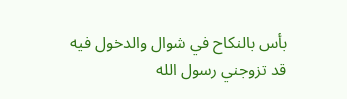بأس بالنكاح في شوال والدخول فيه قد تزوجني رسول الله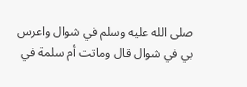صلى الله عليه وسلم في شوال واعرس بي في شوال قال وماتت أم سلمة في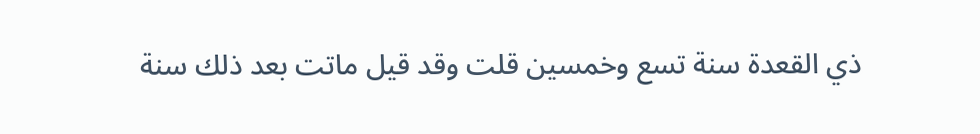ذي القعدة سنة تسع وخمسين قلت وقد قيل ماتت بعد ذلك سنة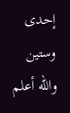إحدى وستين والله أعلم